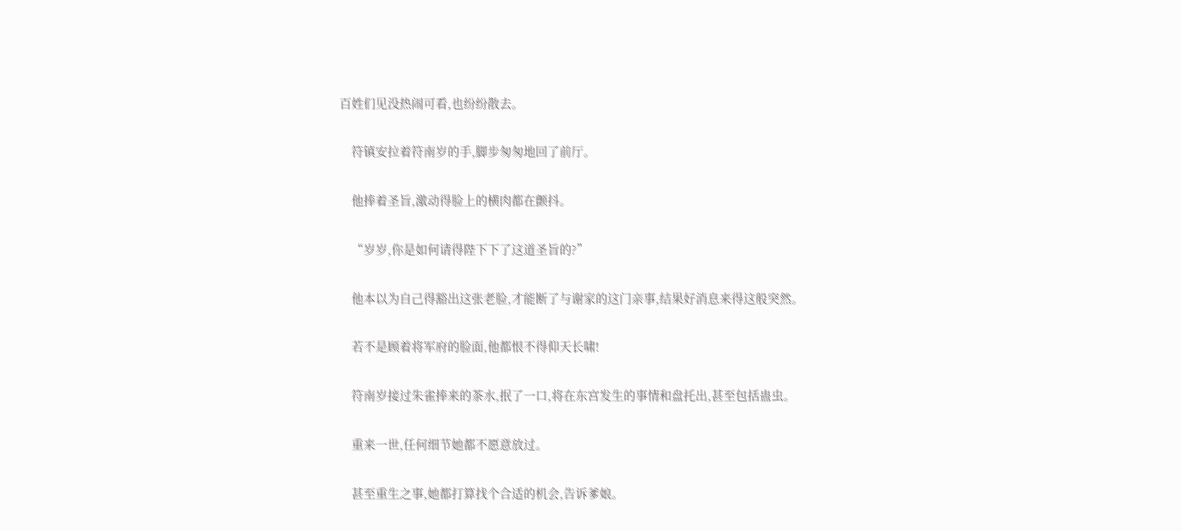百姓们见没热闹可看,也纷纷散去。

    符镇安拉着符南岁的手,脚步匆匆地回了前厅。

    他捧着圣旨,激动得脸上的横肉都在颤抖。

    “岁岁,你是如何请得陛下下了这道圣旨的?”

    他本以为自己得豁出这张老脸,才能断了与谢家的这门亲事,结果好消息来得这般突然。

    若不是顾着将军府的脸面,他都恨不得仰天长啸!

    符南岁接过朱雀捧来的茶水,抿了一口,将在东宫发生的事情和盘托出,甚至包括蛊虫。

    重来一世,任何细节她都不愿意放过。

    甚至重生之事,她都打算找个合适的机会,告诉爹娘。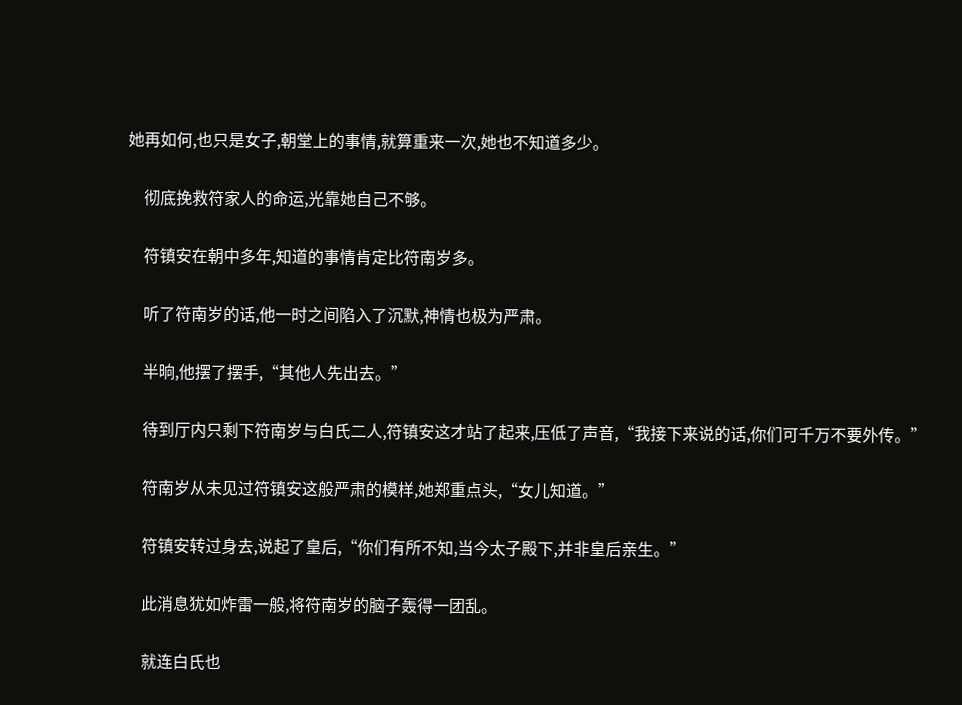她再如何,也只是女子,朝堂上的事情,就算重来一次,她也不知道多少。

    彻底挽救符家人的命运,光靠她自己不够。

    符镇安在朝中多年,知道的事情肯定比符南岁多。

    听了符南岁的话,他一时之间陷入了沉默,神情也极为严肃。

    半晌,他摆了摆手,“其他人先出去。”

    待到厅内只剩下符南岁与白氏二人,符镇安这才站了起来,压低了声音,“我接下来说的话,你们可千万不要外传。”

    符南岁从未见过符镇安这般严肃的模样,她郑重点头,“女儿知道。”

    符镇安转过身去,说起了皇后,“你们有所不知,当今太子殿下,并非皇后亲生。”

    此消息犹如炸雷一般,将符南岁的脑子轰得一团乱。

    就连白氏也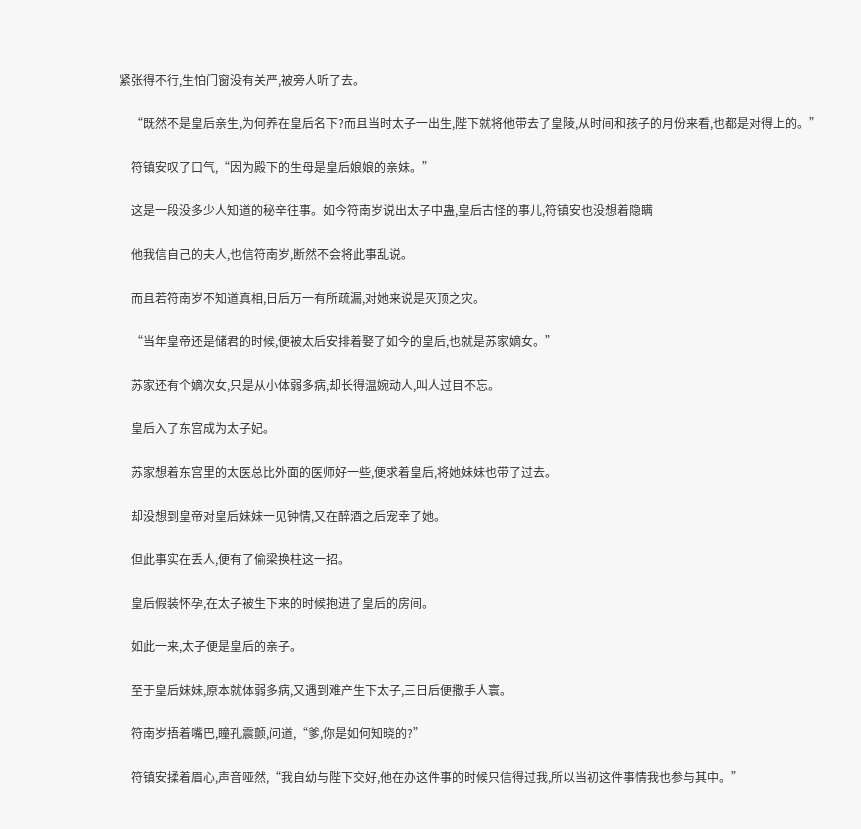紧张得不行,生怕门窗没有关严,被旁人听了去。

    “既然不是皇后亲生,为何养在皇后名下?而且当时太子一出生,陛下就将他带去了皇陵,从时间和孩子的月份来看,也都是对得上的。”

    符镇安叹了口气,“因为殿下的生母是皇后娘娘的亲妹。”

    这是一段没多少人知道的秘辛往事。如今符南岁说出太子中蛊,皇后古怪的事儿,符镇安也没想着隐瞒

    他我信自己的夫人,也信符南岁,断然不会将此事乱说。

    而且若符南岁不知道真相,日后万一有所疏漏,对她来说是灭顶之灾。

    “当年皇帝还是储君的时候,便被太后安排着娶了如今的皇后,也就是苏家嫡女。”

    苏家还有个嫡次女,只是从小体弱多病,却长得温婉动人,叫人过目不忘。

    皇后入了东宫成为太子妃。

    苏家想着东宫里的太医总比外面的医师好一些,便求着皇后,将她妹妹也带了过去。

    却没想到皇帝对皇后妹妹一见钟情,又在醉酒之后宠幸了她。

    但此事实在丢人,便有了偷梁换柱这一招。

    皇后假装怀孕,在太子被生下来的时候抱进了皇后的房间。

    如此一来,太子便是皇后的亲子。

    至于皇后妹妹,原本就体弱多病,又遇到难产生下太子,三日后便撒手人寰。

    符南岁捂着嘴巴,瞳孔震颤,问道,“爹,你是如何知晓的?”

    符镇安揉着眉心,声音哑然,“我自幼与陛下交好,他在办这件事的时候只信得过我,所以当初这件事情我也参与其中。”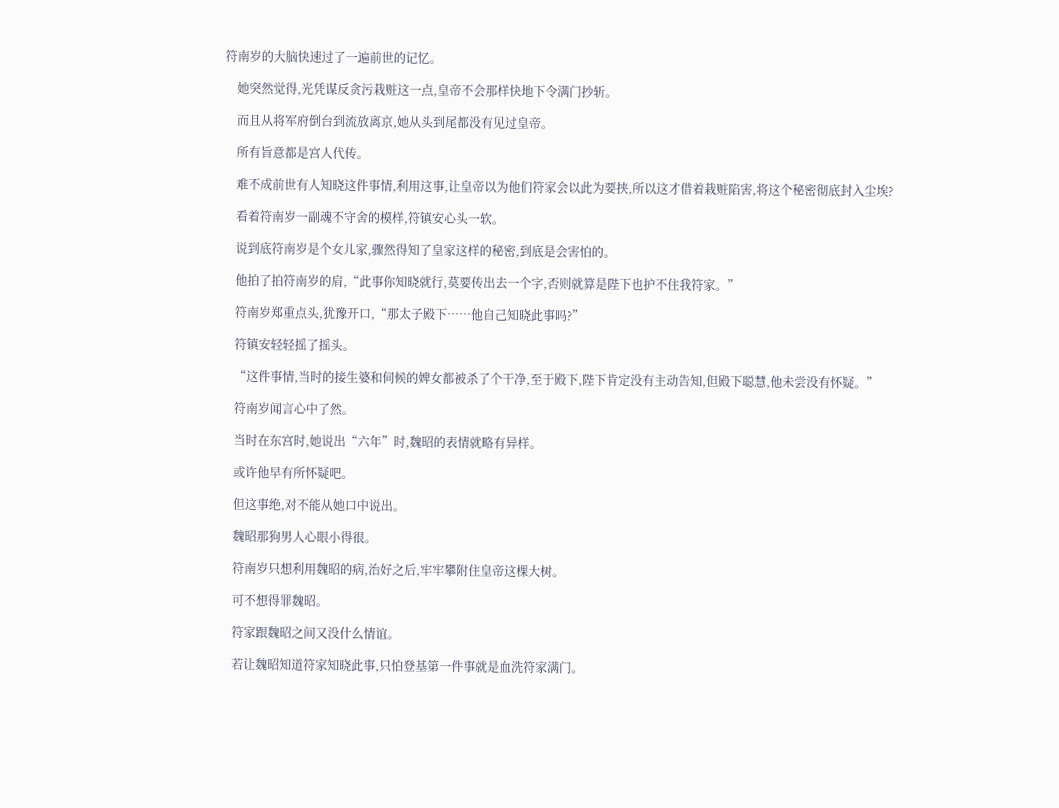符南岁的大脑快速过了一遍前世的记忆。

    她突然觉得,光凭谋反贪污栽赃这一点,皇帝不会那样快地下令满门抄斩。

    而且从将军府倒台到流放离京,她从头到尾都没有见过皇帝。

    所有旨意都是宫人代传。

    难不成前世有人知晓这件事情,利用这事,让皇帝以为他们符家会以此为要挟,所以这才借着栽赃陷害,将这个秘密彻底封入尘埃?

    看着符南岁一副魂不守舍的模样,符镇安心头一软。

    说到底符南岁是个女儿家,骤然得知了皇家这样的秘密,到底是会害怕的。

    他拍了拍符南岁的肩,“此事你知晓就行,莫要传出去一个字,否则就算是陛下也护不住我符家。”

    符南岁郑重点头,犹豫开口,“那太子殿下……他自己知晓此事吗?”

    符镇安轻轻摇了摇头。

    “这件事情,当时的接生婆和伺候的婢女都被杀了个干净,至于殿下,陛下肯定没有主动告知,但殿下聪慧,他未尝没有怀疑。”

    符南岁闻言心中了然。

    当时在东宫时,她说出“六年”时,魏昭的表情就略有异样。

    或许他早有所怀疑吧。

    但这事绝,对不能从她口中说出。

    魏昭那狗男人心眼小得很。

    符南岁只想利用魏昭的病,治好之后,牢牢攀附住皇帝这棵大树。

    可不想得罪魏昭。

    符家跟魏昭之间又没什么情谊。

    若让魏昭知道符家知晓此事,只怕登基第一件事就是血洗符家满门。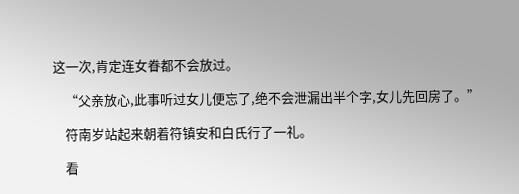这一次,肯定连女眷都不会放过。

    “父亲放心,此事听过女儿便忘了,绝不会泄漏出半个字,女儿先回房了。”

    符南岁站起来朝着符镇安和白氏行了一礼。

    看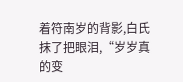着符南岁的背影,白氏抹了把眼泪,“岁岁真的变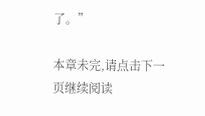了。”

本章未完,请点击下一页继续阅读